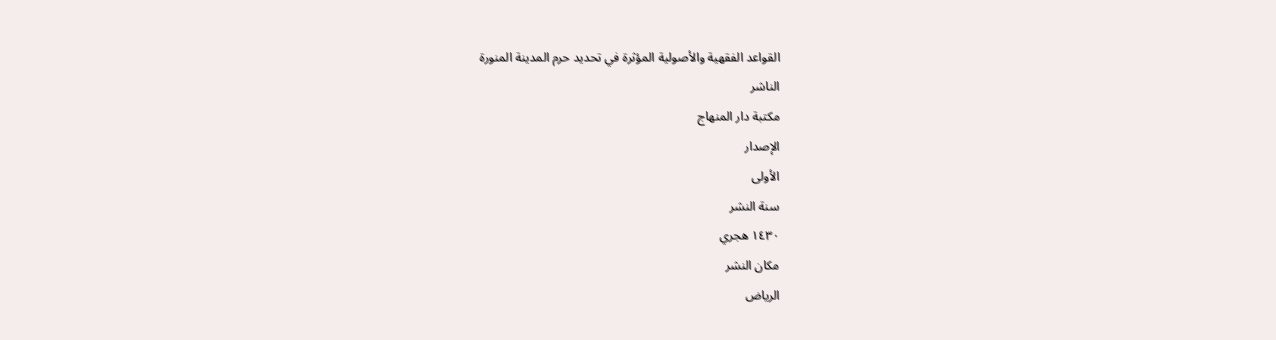القواعد الفقهية والأصولية المؤثرة في تحديد حرم المدينة المنورة
الناشر
مكتبة دار المنهاج
الإصدار
الأولى
سنة النشر
١٤٣٠ هجري
مكان النشر
الرياض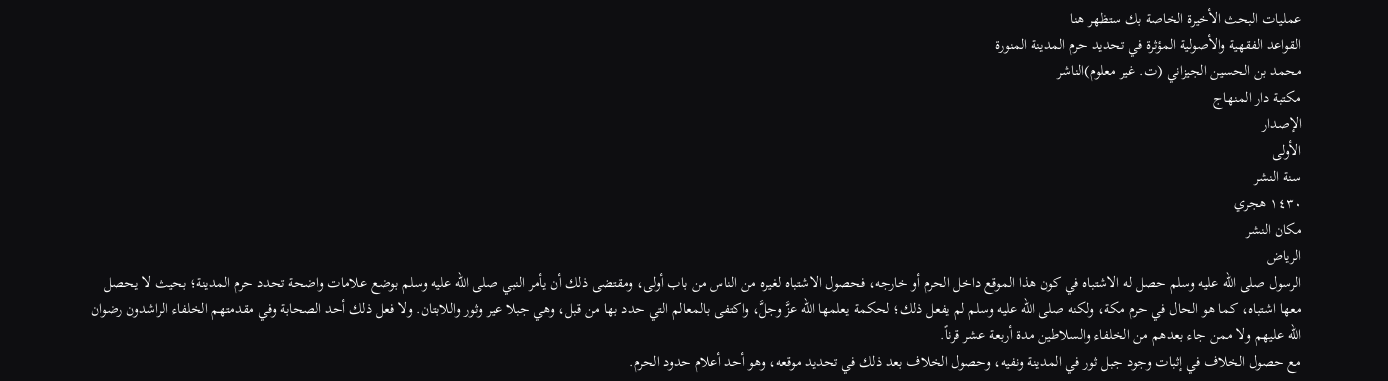عمليات البحث الأخيرة الخاصة بك ستظهر هنا
القواعد الفقهية والأصولية المؤثرة في تحديد حرم المدينة المنورة
محمد بن الحسين الجيزاني (ت. غير معلوم)الناشر
مكتبة دار المنهاج
الإصدار
الأولى
سنة النشر
١٤٣٠ هجري
مكان النشر
الرياض
الرسول صلى الله عليه وسلم حصل له الاشتباه في كون هذا الموقع داخل الحرم أو خارجه، فحصول الاشتباه لغيره من الناس من باب أولى، ومقتضى ذلك أن يأمر النبي صلى الله عليه وسلم بوضع علامات واضحة تحدد حرم المدينة؛ بحيث لا يحصل معها اشتباه، كما هو الحال في حرم مكة، ولكنه صلى الله عليه وسلم لم يفعل ذلك؛ لحكمة يعلمها الله عزَّ وجلَّ، واكتفى بالمعالم التي حدد بها من قبل، وهي جبلا عير وثور واللابتان. ولا فعل ذلك أحد الصحابة وفي مقدمتهم الخلفاء الراشدون رضوان الله عليهم ولا ممن جاء بعدهم من الخلفاء والسلاطين مدة أربعة عشر قرناً.
مع حصول الخلاف في إثبات وجود جبل ثور في المدينة ونفيه، وحصول الخلاف بعد ذلك في تحديد موقعه، وهو أحد أعلام حدود الحرم.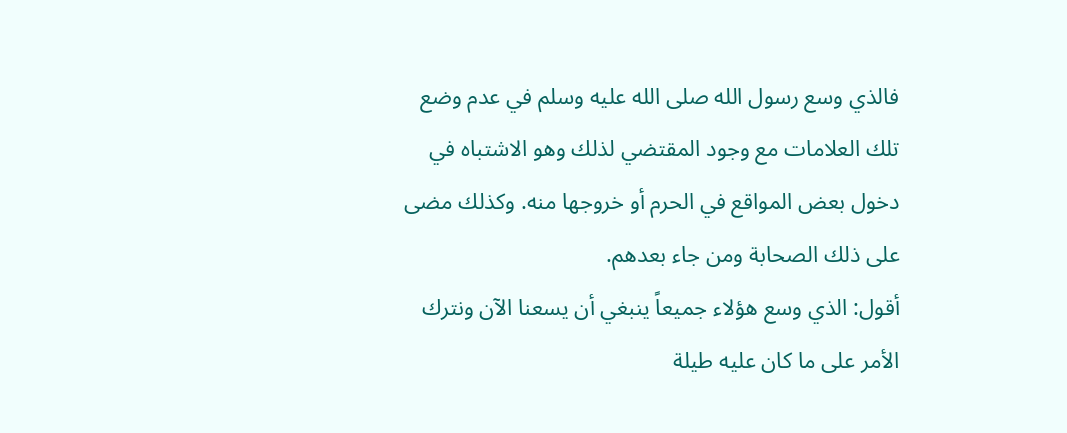فالذي وسع رسول الله صلى الله عليه وسلم في عدم وضع تلك العلامات مع وجود المقتضي لذلك وهو الاشتباه في دخول بعض المواقع في الحرم أو خروجها منه. وكذلك مضى على ذلك الصحابة ومن جاء بعدهم.
أقول: الذي وسع هؤلاء جميعاً ينبغي أن يسعنا الآن ونترك الأمر على ما كان عليه طيلة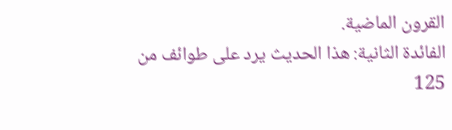القرون الماضية.
الفائدة الثانية: هذا الحديث يرد على طوائف من
125